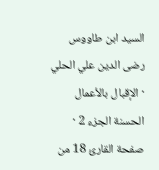السيد ابن طاووس رضى الدين علي الحلي · الإقبال بالأعمال الحسنة الجزء 2 · صفحة القارئ 18 من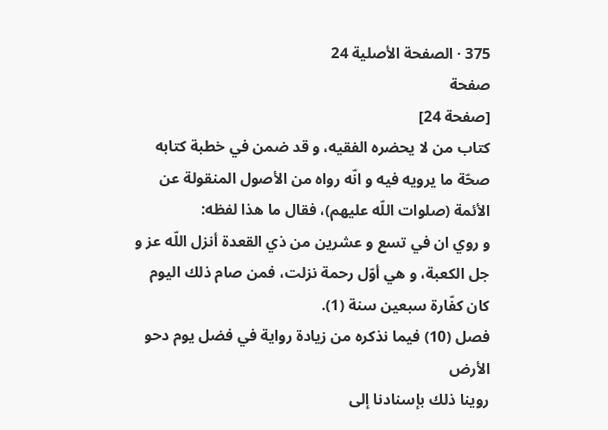375 · الصفحة الأصلية 24
صفحة
[صفحة 24]
كتاب من لا يحضره الفقيه، و قد ضمن في خطبة كتابه صحّة ما يرويه فيه و انّه رواه من الأصول المنقولة عن الأئمة (صلوات اللّه عليهم)، فقال ما هذا لفظه:
و روي ان في تسع و عشرين من ذي القعدة أنزل اللّه عز و جل الكعبة، و هي أوّل رحمة نزلت، فمن صام ذلك اليوم كان كفّارة سبعين سنة (1).
فصل (10) فيما نذكره من زيادة رواية في فضل يوم دحو الأرض
روينا ذلك بإسنادنا إلى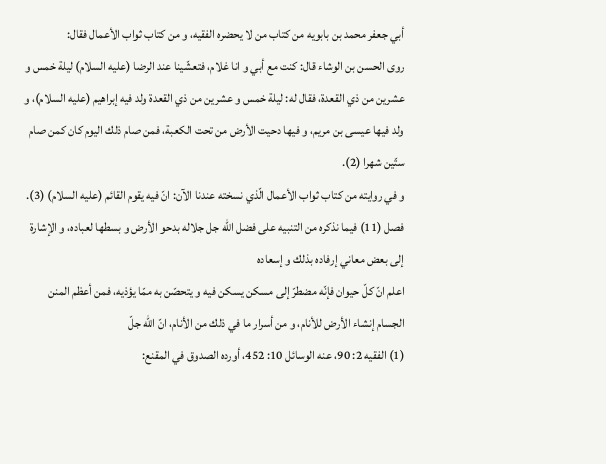أبي جعفر محمد بن بابويه من كتاب من لا يحضره الفقيه، و من كتاب ثواب الأعمال فقال:
روى الحسن بن الوشاء قال: كنت مع أبي و انا غلام، فتعشّينا عند الرضا (عليه السلام) ليلة خمس و عشرين من ذي القعدة، فقال له: ليلة خمس و عشرين من ذي القعدة ولد فيه إبراهيم (عليه السلام)، و ولد فيها عيسى بن مريم، و فيها دحيت الأرض من تحت الكعبة، فمن صام ذلك اليوم كان كمن صام ستّين شهرا (2).
و في روايته من كتاب ثواب الأعمال الّذي نسخته عندنا الآن: انّ فيه يقوم القائم (عليه السلام) (3).
فصل (11) فيما نذكره من التنبيه على فضل اللّه جل جلاله بدحو الأرض و بسطها لعباده، و الإشارة إلى بعض معاني إرفاده بذلك و إسعاده
اعلم انّ كلّ حيوان فإنّه مضطرّ إلى مسكن يسكن فيه و يتحصّن به ممّا يؤذيه، فمن أعظم المنن الجسام إنشاء الأرض للأنام، و من أسرار ما في ذلك من الأنام، انّ اللّه جلّ
(1) الفقيه 2: 90، عنه الوسائل 10: 452، أورده الصدوق في المقنع: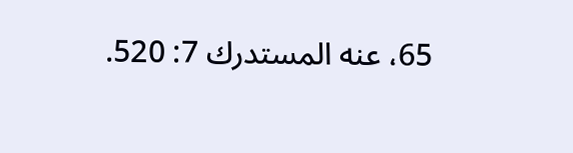65، عنه المستدرك 7: 520.